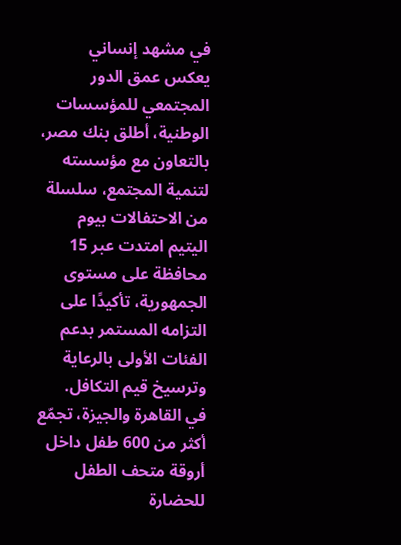في مشهد إنساني يعكس عمق الدور المجتمعي للمؤسسات الوطنية، أطلق بنك مصر، بالتعاون مع مؤسسته لتنمية المجتمع، سلسلة من الاحتفالات بيوم اليتيم امتدت عبر 15 محافظة على مستوى الجمهورية، تأكيدًا على التزامه المستمر بدعم الفئات الأولى بالرعاية وترسيخ قيم التكافل.
في القاهرة والجيزة، تجمّع أكثر من 600 طفل داخل أروقة متحف الطفل للحضارة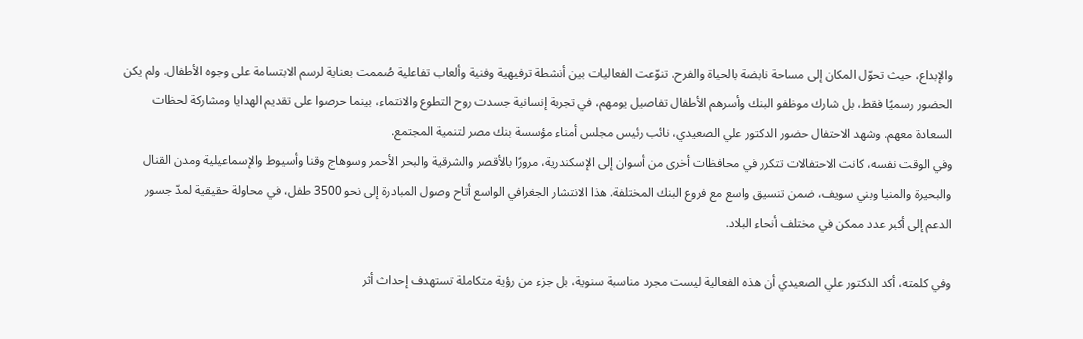والإبداع، حيث تحوّل المكان إلى مساحة نابضة بالحياة والفرح. تنوّعت الفعاليات بين أنشطة ترفيهية وفنية وألعاب تفاعلية صُممت بعناية لرسم الابتسامة على وجوه الأطفال. ولم يكن الحضور رسميًا فقط، بل شارك موظفو البنك وأسرهم الأطفال تفاصيل يومهم، في تجربة إنسانية جسدت روح التطوع والانتماء، بينما حرصوا على تقديم الهدايا ومشاركة لحظات السعادة معهم. وشهد الاحتفال حضور الدكتور علي الصعيدي، نائب رئيس مجلس أمناء مؤسسة بنك مصر لتنمية المجتمع.
وفي الوقت نفسه، كانت الاحتفالات تتكرر في محافظات أخرى من أسوان إلى الإسكندرية، مرورًا بالأقصر والشرقية والبحر الأحمر وسوهاج وقنا وأسيوط والإسماعيلية ومدن القنال والبحيرة والمنيا وبني سويف، ضمن تنسيق واسع مع فروع البنك المختلفة. هذا الانتشار الجغرافي الواسع أتاح وصول المبادرة إلى نحو 3500 طفل، في محاولة حقيقية لمدّ جسور الدعم إلى أكبر عدد ممكن في مختلف أنحاء البلاد.

وفي كلمته، أكد الدكتور علي الصعيدي أن هذه الفعالية ليست مجرد مناسبة سنوية، بل جزء من رؤية متكاملة تستهدف إحداث أثر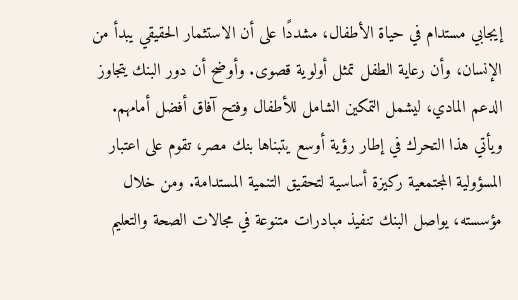إيجابي مستدام في حياة الأطفال، مشددًا على أن الاستثمار الحقيقي يبدأ من الإنسان، وأن رعاية الطفل تمثل أولوية قصوى. وأوضح أن دور البنك يتجاوز الدعم المادي، ليشمل التمكين الشامل للأطفال وفتح آفاق أفضل أمامهم.
ويأتي هذا التحرك في إطار رؤية أوسع يتبناها بنك مصر، تقوم على اعتبار المسؤولية المجتمعية ركيزة أساسية لتحقيق التنمية المستدامة. ومن خلال مؤسسته، يواصل البنك تنفيذ مبادرات متنوعة في مجالات الصحة والتعليم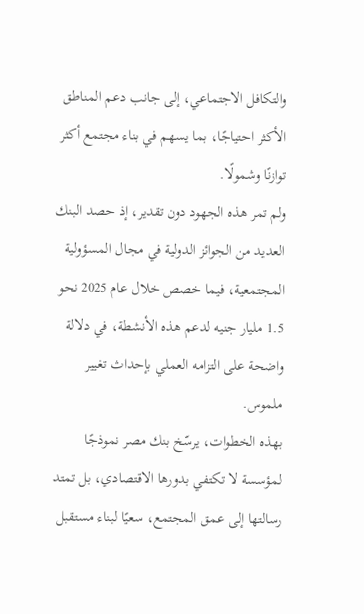والتكافل الاجتماعي، إلى جانب دعم المناطق الأكثر احتياجًا، بما يسهم في بناء مجتمع أكثر توازنًا وشمولًا.
ولم تمر هذه الجهود دون تقدير، إذ حصد البنك العديد من الجوائز الدولية في مجال المسؤولية المجتمعية، فيما خصص خلال عام 2025 نحو 1.5 مليار جنيه لدعم هذه الأنشطة، في دلالة واضحة على التزامه العملي بإحداث تغيير ملموس.
بهذه الخطوات، يرسّخ بنك مصر نموذجًا لمؤسسة لا تكتفي بدورها الاقتصادي، بل تمتد رسالتها إلى عمق المجتمع، سعيًا لبناء مستقبل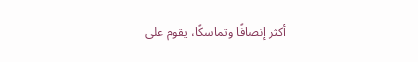أكثر إنصافًا وتماسكًا، يقوم على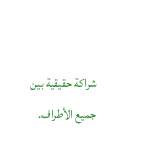شراكة حقيقية بين جميع الأطراف.